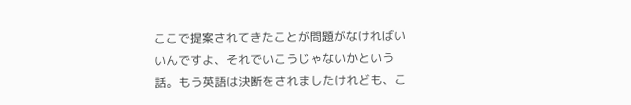ここで提案されてきたことが問題がなければいいんですよ、それでいこうじゃないかという話。もう英語は決断をされましたけれども、こ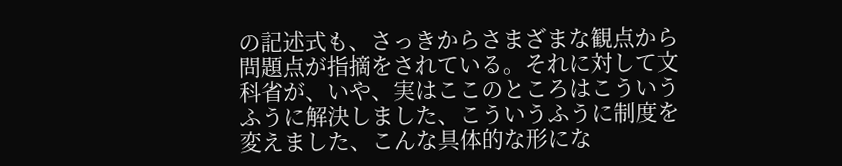の記述式も、さっきからさまざまな観点から問題点が指摘をされている。それに対して文科省が、いや、実はここのところはこういうふうに解決しました、こういうふうに制度を変えました、こんな具体的な形にな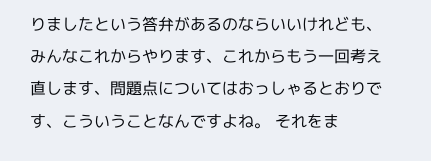りましたという答弁があるのならいいけれども、みんなこれからやります、これからもう一回考え直します、問題点についてはおっしゃるとおりです、こういうことなんですよね。 それをま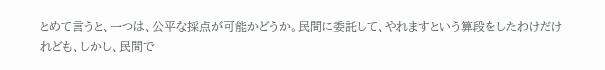とめて言うと、一つは、公平な採点が可能かどうか。民間に委託して、やれますという算段をしたわけだけれども、しかし、民間で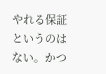やれる保証というのはない。かつ